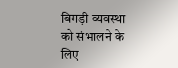बिगड़ी व्यवस्था को संभालने के लिए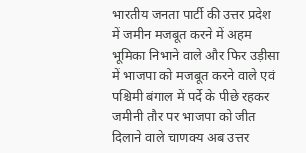भारतीय जनता पार्टी की उत्तर प्रदेश में जमीन मजबूत करने में अहम भूमिका निभाने वाले और फिर उड़ीसा में भाजपा को मजबूत करने वाले एवं पश्चिमी बंगाल में पर्दे के पीछे रहकर जमीनी तौर पर भाजपा को जीत दिलाने वाले चाणक्य अब उत्तर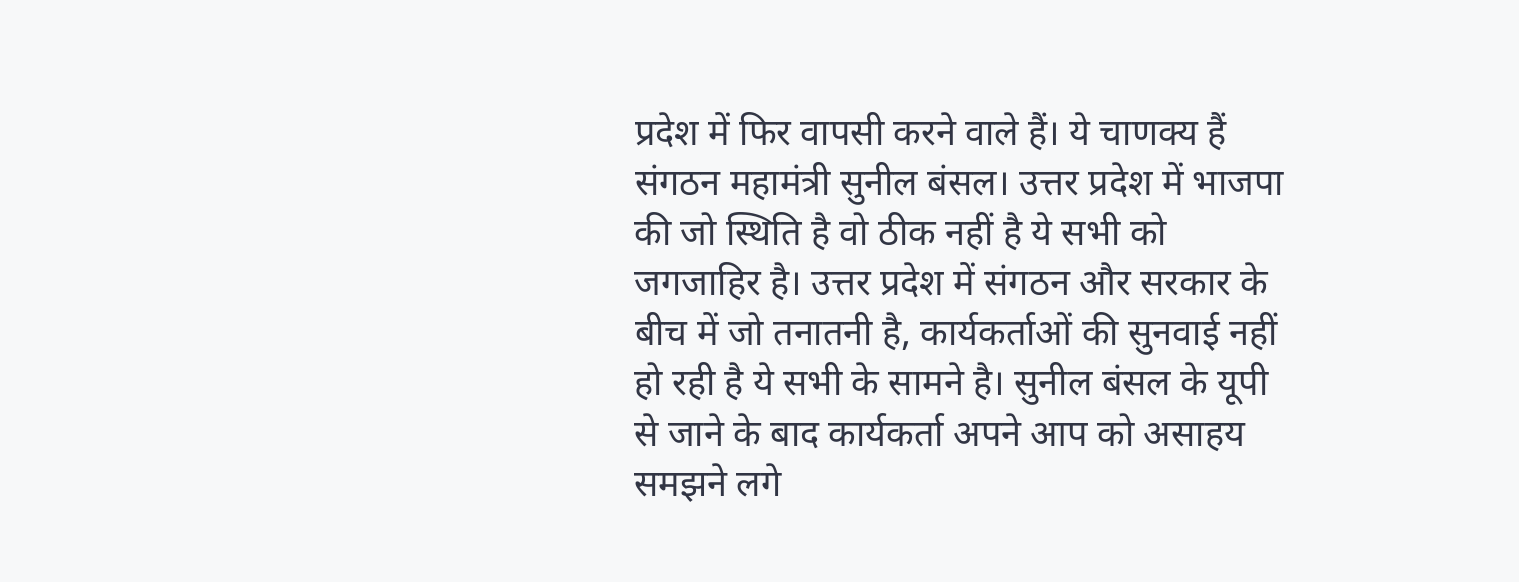प्रदेश में फिर वापसी करने वाले हैं। ये चाणक्य हैं संगठन महामंत्री सुनील बंसल। उत्तर प्रदेश में भाजपा की जो स्थिति है वो ठीक नहीं है ये सभी को जगजाहिर है। उत्तर प्रदेश में संगठन और सरकार के बीच में जो तनातनी है, कार्यकर्ताओं की सुनवाई नहीं हो रही है ये सभी के सामने है। सुनील बंसल के यूपी से जाने के बाद कार्यकर्ता अपने आप को असाहय समझने लगे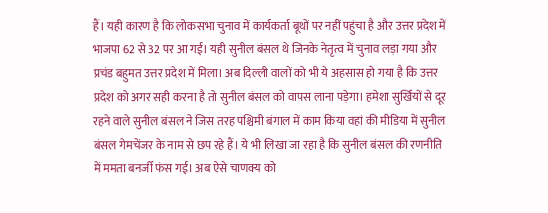हैं। यही कारण है कि लोकसभा चुनाव में कार्यकर्ता बूथों पर नहीं पहुंचा है और उत्तर प्रदेश में भाजपा 62 से 32 पर आ गई। यही सुनील बंसल थे जिनके नेतृत्व में चुनाव लड़ा गया और प्रचंड बहुमत उत्तर प्रदेश में मिला। अब दिल्ली वालों को भी ये अहसास हो गया है कि उत्तर प्रदेश को अगर सही करना है तो सुनील बंसल को वापस लाना पड़ेगा। हमेशा सुर्खियों से दूर रहने वाले सुनील बंसल ने जिस तरह पश्चिमी बंगाल में काम किया वहां की मीडिया में सुनील बंसल गेमचेंजर के नाम से छप रहे हैं। ये भी लिखा जा रहा है कि सुनील बंसल की रणनीति में ममता बनर्जी फंस गई। अब ऐसे चाणक्य को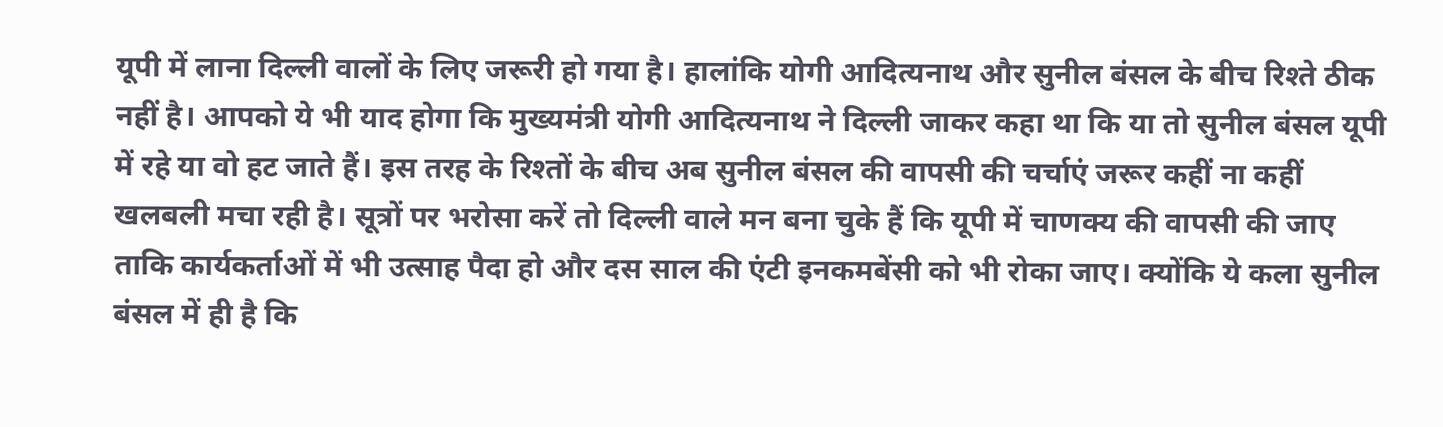यूपी में लाना दिल्ली वालों के लिए जरूरी हो गया है। हालांकि योगी आदित्यनाथ और सुनील बंसल के बीच रिश्ते ठीक नहीं है। आपको ये भी याद होगा कि मुख्यमंत्री योगी आदित्यनाथ ने दिल्ली जाकर कहा था कि या तो सुनील बंसल यूपी में रहे या वो हट जाते हैं। इस तरह के रिश्तों के बीच अब सुनील बंसल की वापसी की चर्चाएं जरूर कहीं ना कहीं खलबली मचा रही है। सूत्रों पर भरोसा करें तो दिल्ली वाले मन बना चुके हैं कि यूपी में चाणक्य की वापसी की जाए ताकि कार्यकर्ताओं में भी उत्साह पैदा हो और दस साल की एंटी इनकमबेंसी को भी रोका जाए। क्योंकि ये कला सुनील बंसल में ही है कि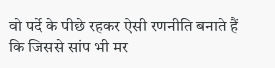वो पर्दे के पीछे रहकर ऐसी रणनीति बनाते हैं कि जिससे सांप भी मर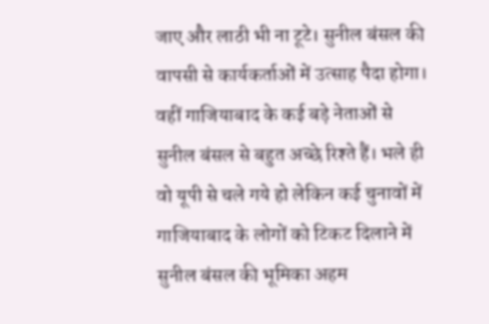जाए और लाठी भी ना टूटे। सुनील बंसल की वापसी से कार्यकर्ताओं में उत्साह पैदा होगा। वहीं गाजियाबाद के कई बड़े नेताओं से सुनील बंसल से बहुत अच्छे रिश्ते हैं। भले ही वो यूपी से चले गये हो लेकिन कई चुनावों में गाजियाबाद के लोगों को टिकट दिलाने में सुनील बंसल की भूमिका अहम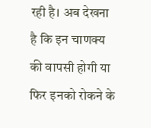रही है। अब देखना है कि इन चाणक्य की वापसी होगी या फिर इनको रोकने के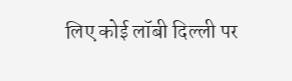लिए कोई लॉबी दिल्ली पर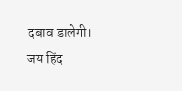दबाव डालेगी। जय हिंद